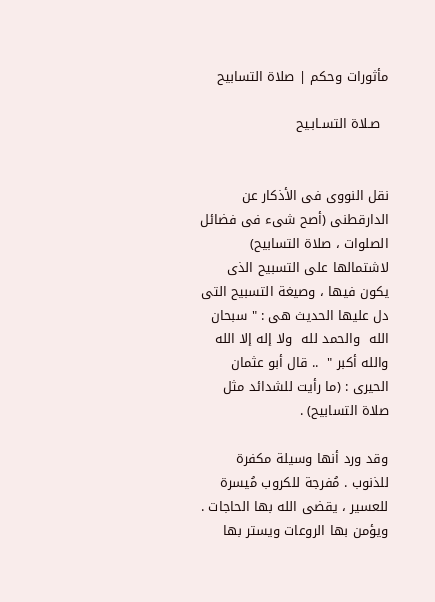مأثورات وحكم | صلاة التسابيح

  صـلاة التسـابـيح


نقل النووى فى الأذكار عن الدارقطنى (أصح شىء فى فضائل الصلوات ، صلاة التسابيح) لاشتمالها على التسبيح الذى يكون فيها ، وصيغة التسبيح التى دل عليها الحديث هى : " سبحان الله  والحمد لله  ولا إله إلا الله  والله أكبر "  .. قال أبو عثمان الحيرى : (ما رأيت للشدائد مثل صلاة التسابيح) .

وقد ورد أنها وسيلة مكفرة للذنوب . مُفرجة للكروب مُيسرة للعسير ، يقضى الله بها الحاجات . ويؤمن بها الروعات ويستر بها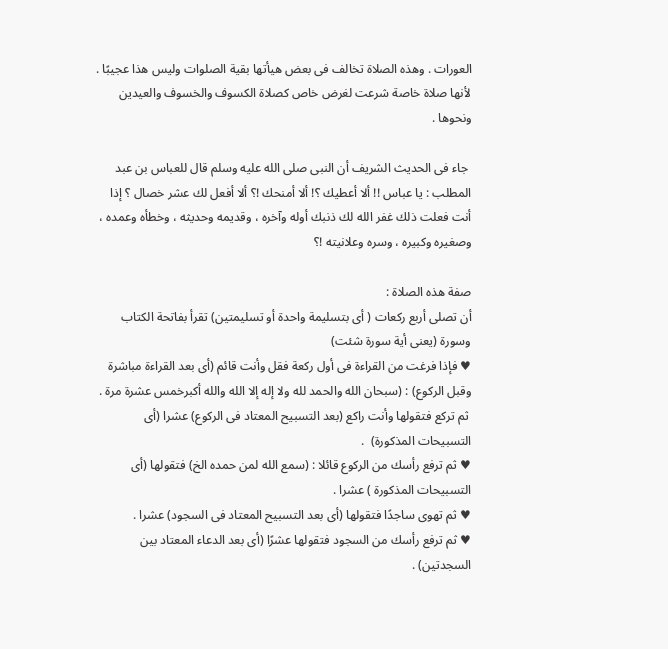العورات . وهذه الصلاة تخالف فى بعض هيأتها بقية الصلوات وليس هذا عجيبًا . لأنها صلاة خاصة شرعت لغرض خاص كصلاة الكسوف والخسوف والعيدين ونحوها .

 جاء فى الحديث الشريف أن النبى صلى الله عليه وسلم قال للعباس بن عبد المطلب : يا عباس !! ألا أعطيك ؟! ألا أمنحك !؟ ألا أفعل لك عشر خصال ؟ إذا أنت فعلت ذلك غفر الله لك ذنبك أوله وآخره ، وقديمه وحديثه ، وخطأه وعمده ، وصغيره وكبيره ، وسره وعلانيته !؟

صفة هذه الصلاة :
أن تصلى أربع ركعات ( أى بتسليمة واحدة أو تسليمتين) تقرأ بفاتحة الكتاب وسورة (يعنى أية سورة شئت)
♥ فإذا فرغت من القراءة فى أول ركعة فقل وأنت قائم (أى بعد القراءة مباشرة وقبل الركوع) : (سبحان الله والحمد لله ولا إله إلا الله والله أكبرخمس عشرة مرة .
 ثم تركع فتقولها وأنت راكع (بعد التسبيح المعتاد فى الركوع) عشرا (أى التسبيحات المذكورة)  .
♥ ثم ترفع رأسك من الركوع قائلا : (سمع الله لمن حمده الخ) فتقولها (أى التسبيحات المذكورة ) عشرا .
♥ ثم تهوى ساجدًا فتقولها (أى بعد التسبيح المعتاد فى السجود) عشرا .
♥ ثم ترفع رأسك من السجود فتقولها عشرًا (أى بعد الدعاء المعتاد بين السجدتين) .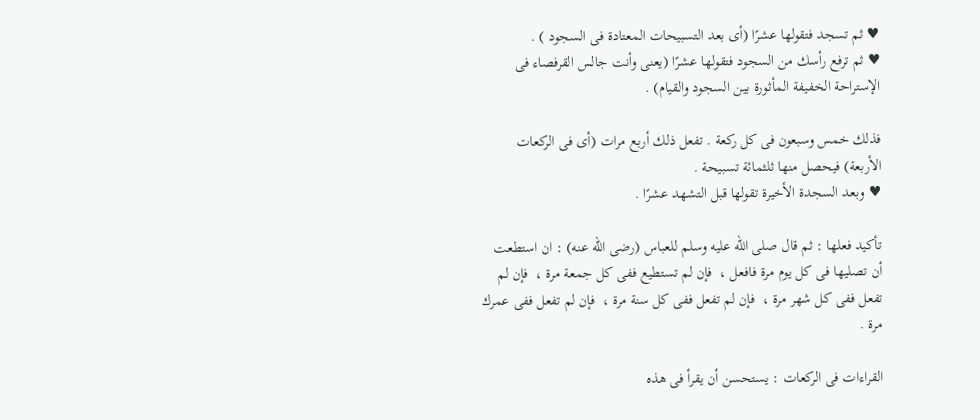♥ ثم تسجد فتقولها عشرًا (أى بعد التسبيحات المعتادة فى السجود ) .
♥ ثم ترفع رأسك من السجود فتقولها عشرًا (يعنى وأنت جالس القرفصاء فى الإستراحة الخفيفة المأثورة بين السجود والقيام) .

فذلك خمس وسبعون فى كل ركعة . تفعل ذلك أربع مرات (أى فى الركعات الأربعة) فيحصل منها ثلثمائة تسبيحة .
♥ وبعد السجدة الأخيرة تقولها قبل التشهد عشرًا .

تأكيد فعلها : ثم قال صلى الله عليه وسلم للعباس (رضى الله عنه) : ان استطعت أن تصليها فى كل يوم مرة فافعل ،  فإن لم تستطيع ففى كل جمعة مرة ،  فإن لم تفعل ففى كل شهر مرة ،  فإن لم تفعل ففى كل سنة مرة ،  فإن لم تفعل ففى عمرك مرة .

القراءات فى الركعات : يستحسن أن يقرأ فى هذه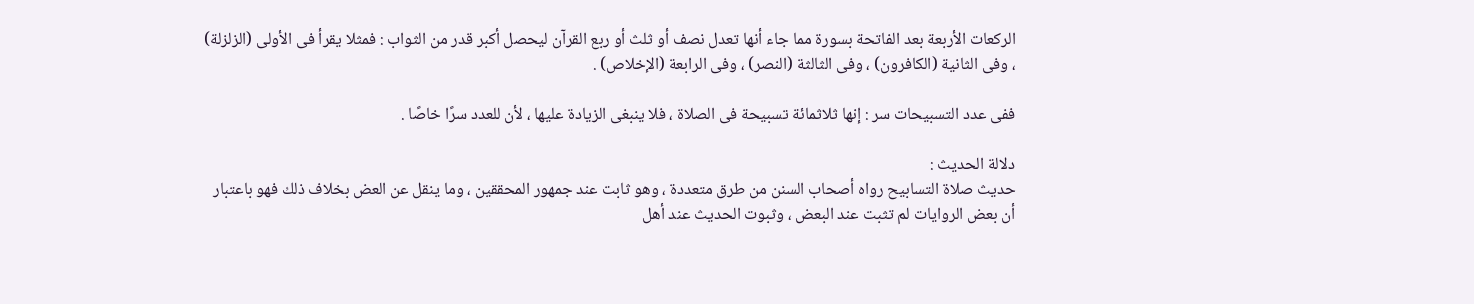الركعات الأربعة بعد الفاتحة بسورة مما جاء أنها تعدل نصف أو ثلث أو ربع القرآن ليحصل أكبر قدر من الثواب : فمثلا يقرأ فى الأولى (الزلزلة) ، وفى الثانية (الكافرون) ، وفى الثالثة (النصر) ، وفى الرابعة (الإخلاص) .

ففى عدد التسبيحات سر : إنها ثلاثمائة تسبيحة فى الصلاة ، فلا ينبغى الزيادة عليها ، لأن للعدد سرًا خاصًا .

دلالة الحديث :
حديث صلاة التسابيح رواه أصحاب السنن من طرق متعددة ، وهو ثابت عند جمهور المحققين ، وما ينقل عن العض بخلاف ذلك فهو باعتبار أن بعض الروايات لم تثبت عند البعض ، وثبوت الحديث عند أهل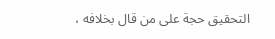التحقيق حجة على من قال بخلافه ،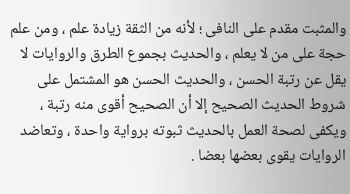والمثبت مقدم على النافى ؛ لأنه من الثقة زيادة علم ، ومن علم حجة على من لا يعلم ، والحديث بجموع الطرق والروايات لا يقل عن رتبة الحسن ، والحديث الحسن هو المشتمل على شروط الحديث الصحيح إلا أن الصحيح أقوى منه رتبة ، ويكفى لصحة العمل بالحديث ثبوته برواية واحدة ، وتعاضد الروايات يقوى بعضها بعضا .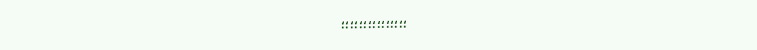؛؛؛؛؛؛؛؛؛؛؛؛؛؛؛